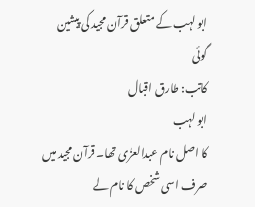ابو لہب کے متعلق قرآن مجید کی پیشین
گوئی
کاتب: طارق اقبال
ابو لہب
کا اصل نام عبدالعزٰی تھا۔ قرآن مجید میں صرف اسی شخص کا نام لے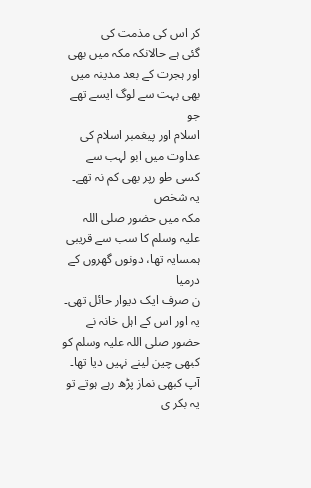کر اس کی مذمت کی
گئی ہے حالانکہ مکہ میں بھی اور ہجرت کے بعد مدینہ میں بھی بہت سے لوگ ایسے تھے جو
اسلام اور پیغمبر اسلام کی عداوت میں ابو لہب سے کسی طو رپر بھی کم نہ تھے۔ یہ شخص
مکہ میں حضور صلی اللہ علیہ وسلم کا سب سے قریبی ہمسایہ تھا، دونوں گھروں کے درمیا
ن صرف ایک دیوار حائل تھی۔ یہ اور اس کے اہل خانہ نے حضور صلی اللہ علیہ وسلم کو
کبھی چین لینے نہیں دیا تھا۔ آپ کبھی نماز پڑھ رہے ہوتے تو یہ بکر ی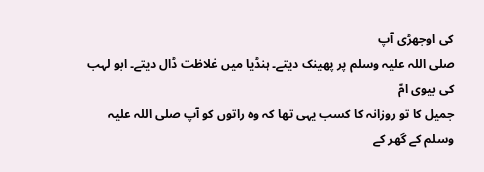کی اوجھڑی آپ
صلی اللہ علیہ وسلم پر پھینک دیتے۔ ہنڈیا میں غلاظت ڈال دیتے۔ ابو لہب کی بیوی امّ
جمیل کا تو روزانہ کا کسب یہی تھا کہ وہ راتوں کو آپ صلی اللہ علیہ وسلم کے گھر کے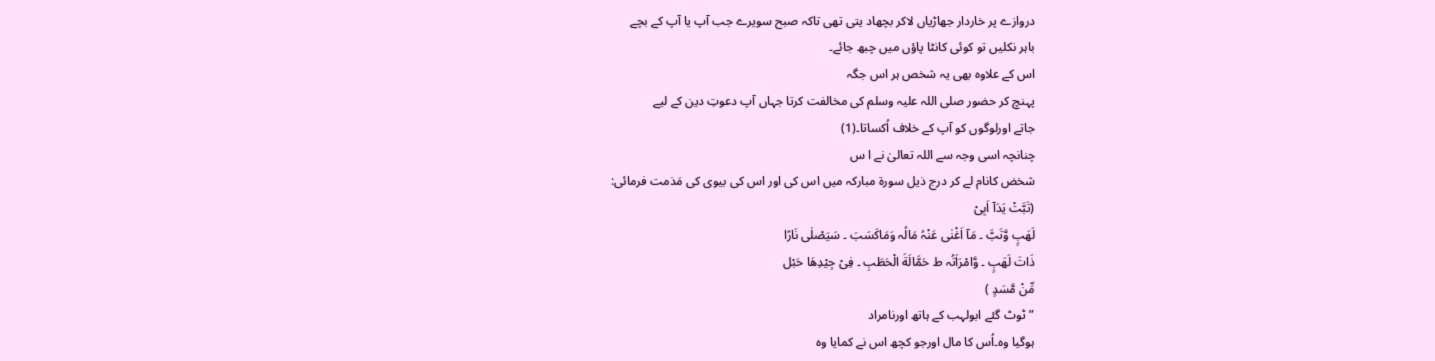دروازے پر خاردار جھاڑیاں لاکر بچھاد یتی تھی تاکہ صبح سویرے جب آپ یا آپ کے بچے
باہر نکلیں تو کوئی کانٹا پاؤں میں چبھ جائے۔
اس کے علاوہ بھی یہ شخص ہر اس جگہ
پہنچ کر حضور صلی اللہ علیہ وسلم کی مخالفت کرتا جہاں آپ دعوتِ دین کے لیے
جاتے اورلوگوں کو آپ کے خلاف اُکساتا۔(1)
چنانچہ اسی وجہ سے اللہ تعالیٰ نے ا س
شخض کانام لے کر درج ذیل سورة مبارکہ میں اس کی اور اس کی بیوی کی مَذمت فرمائی:
(تَبَّتْ یَدَآ اَبِیْ
لَھَبٍ وَّتَبَّ ۔ مَآ اَغْنٰی عَنْہُ مَالُہ وَمَاکَسَبَ ۔ سَیَصْلٰی نَارًا
ذَاتَ لَھَبٍ ۔ وَّامْرَاَتُہ ط حَمَّالَةَ الْحَطَبِ ۔ فِیْ جِیْدِھَا حَبْل
مِّنْ مَّسَدٍ )
”ٹوٹ گئے ابولہب کے ہاتھ اورنامراد
ہوگیا وہ۔اُس کا مال اورجو کچھ اس نے کمایا وہ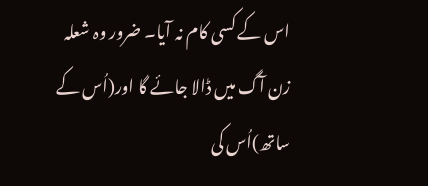اس کے کسی کام نہ آیا۔ ضرور وہ شعلہ
زن آگ میں ڈالا جائے گا اور(اُس کے ساتھ)اُس کی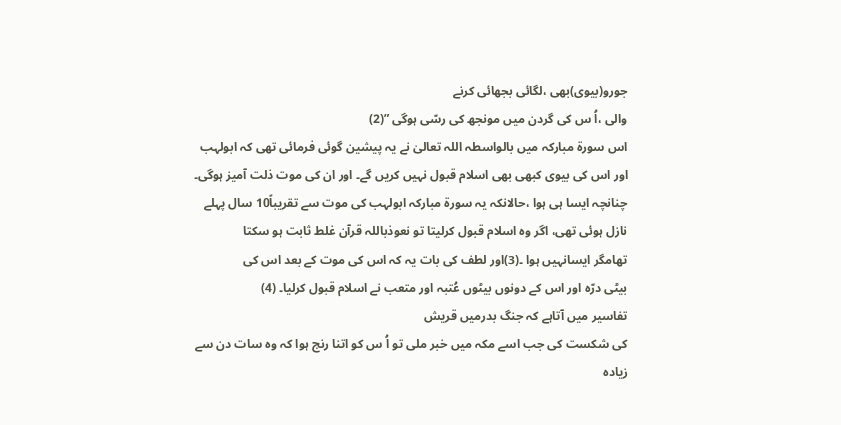جورو(بیوی)بھی ،لگائی بجھائی کرنے
والی ،اُ س کی گردن میں مونجھ کی رسّی ہوگی ”(2)
اس سورة مبارکہ میں بالواسطہ اللہ تعالیٰ نے یہ پیشین گوئی فرمائی تھی کہ ابولہب
اور اس کی بیوی کبھی بھی اسلام قبول نہیں کریں گے۔ اور ان کی موت ذلت آمیز ہوگی۔
چنانچہ ایسا ہی ہوا ،حالانکہ یہ سورة مبارکہ ابولہب کی موت سے تقریباً10 سال پہلے
نازل ہوئی تھی، اگر وہ اسلام قبول کرلیتا تو نعوذباللہ قرآن غلط ثابت ہو سکتا
تھامگر ایسانہیں ہوا ۔(3)اور لطف کی بات یہ کہ اس کی موت کے بعد اس کی
بیٹی درّہ اور اس کے دونوں بیٹوں عُتبہ اور متعب نے اسلام قبول کرلیا۔ (4)
تفاسیر میں آتاہے کہ جنگ بدرمیں قریش
کی شکست کی جب اسے مکہ میں خبر ملی تو اُ س کو اتنا رنج ہوا کہ وہ سات دن سے زیادہ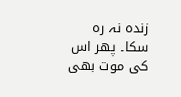زندہ نہ رہ سکا۔ پھر اس کی موت بھی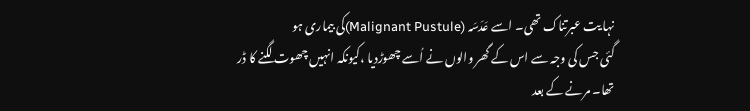نہا یت عبرتناک تھی۔ اسے عَدَسَہ (Malignant Pustule)کی بیماری ہو
گئی جس کی وجہ سے اس کے گھر والوں نے اُسے چھوڑدیا ،کیونکہ انہیں چھوت لگنے کا ڈر
تھا۔ مرنے کے بعد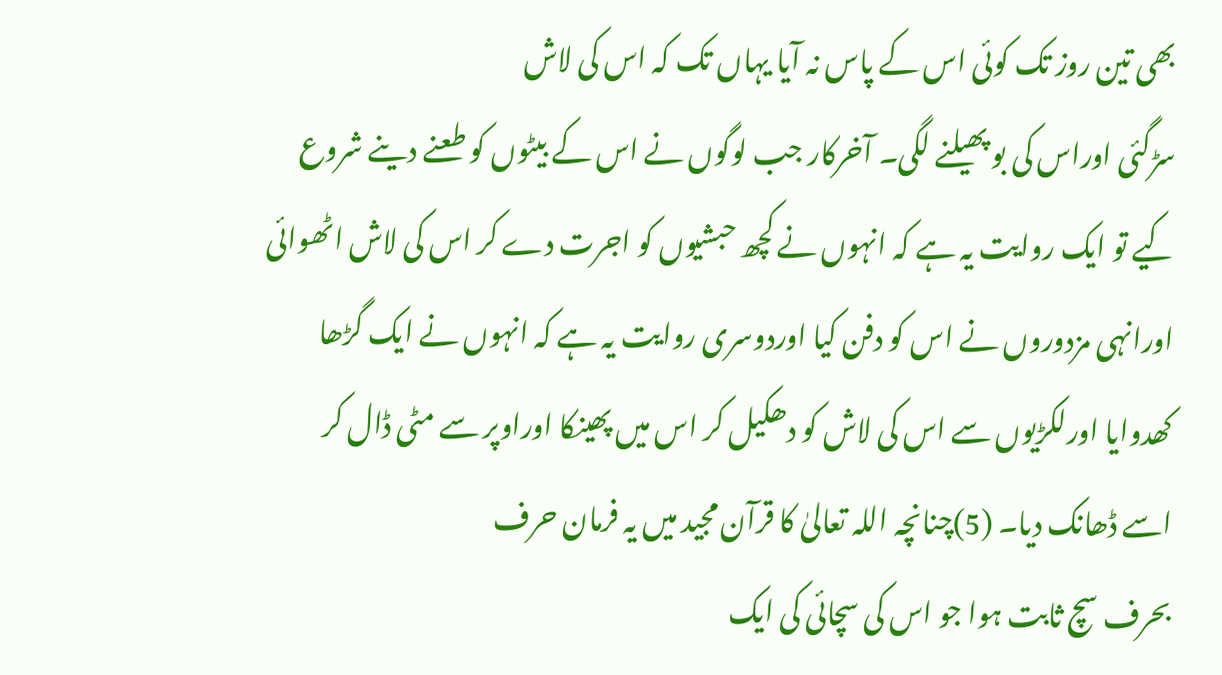بھی تین روز تک کوئی اس کے پاس نہ آیا یہاں تک کہ اس کی لاش
سڑگئی اوراس کی بو پھیلنے لگی۔ آخرکار جب لوگوں نے اس کے بیٹوں کو طعنے دینے شروع
کیے تو ایک روایت یہ ہے کہ انہوں نے کچھ حبشیوں کو اجرت دے کر اس کی لاش اٹھوائی
اورانہی مزدوروں نے اس کو دفن کیا اوردوسری روایت یہ ہے کہ انہوں نے ایک گڑھا
کھدوایا اورلکڑیوں سے اس کی لاش کو دھکیل کر اس میں پھینکا اوراوپر سے مٹی ڈال کر
اسے ڈھانک دیا۔ (5)چنانچہ اللہ تعالیٰ کا قرآن مجید میں یہ فرمان حرف
بحرف سچ ثابت ہوا جو اس کی سچائی کی ایک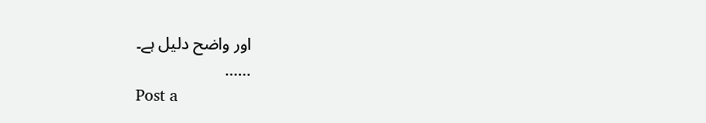اور واضح دلیل ہے۔
……
Post a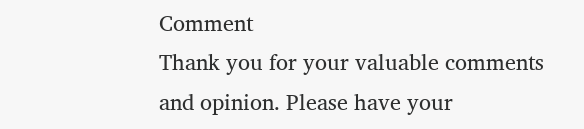Comment
Thank you for your valuable comments and opinion. Please have your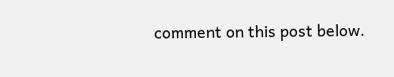comment on this post below.